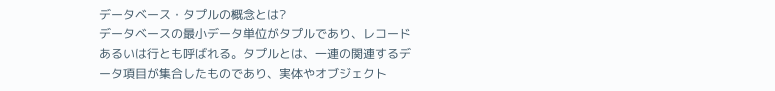データベース・タプルの概念とは?
データベースの最小データ単位がタプルであり、レコードあるいは行とも呼ばれる。タプルとは、一連の関連するデータ項目が集合したものであり、実体やオブジェクト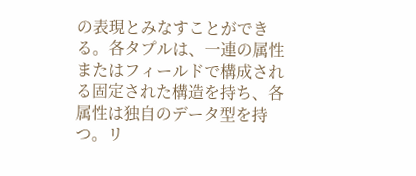の表現とみなすことができる。各タプルは、一連の属性またはフィールドで構成される固定された構造を持ち、各属性は独自のデータ型を持つ。リ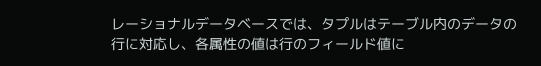レーショナルデータベースでは、タプルはテーブル内のデータの行に対応し、各属性の値は行のフィールド値に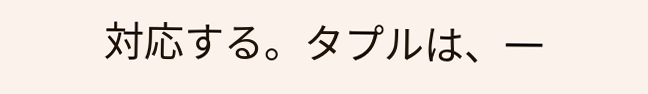対応する。タプルは、一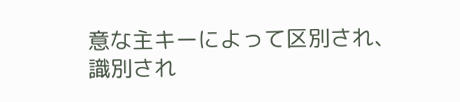意な主キーによって区別され、識別され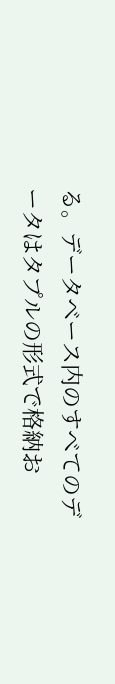る。データベース内のすべてのデータはタプルの形式で格納お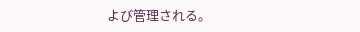よび管理される。